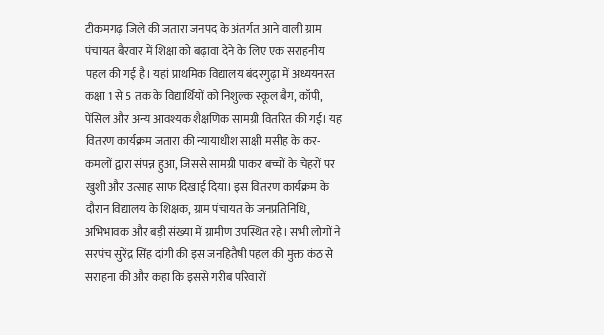टीकमगढ़ जिले की जतारा जनपद के अंतर्गत आने वाली ग्राम पंचायत बैरवार में शिक्षा को बढ़ावा देने के लिए एक सराहनीय पहल की गई है। यहां प्राथमिक विद्यालय बंदरगुढ़ा में अध्ययनरत कक्षा 1 से 5 तक के विद्यार्थियों को निशुल्क स्कूल बैग, कॉपी, पेंसिल और अन्य आवश्यक शैक्षणिक सामग्री वितरित की गई। यह वितरण कार्यक्रम जतारा की न्यायाधीश साक्षी मसीह के कर-कमलों द्वारा संपन्न हुआ, जिससे सामग्री पाकर बच्चों के चेहरों पर खुशी और उत्साह साफ दिखाई दिया। इस वितरण कार्यक्रम के दौरान विद्यालय के शिक्षक, ग्राम पंचायत के जनप्रतिनिधि, अभिभावक और बड़ी संख्या में ग्रामीण उपस्थित रहे। सभी लोगों ने सरपंच सुरेंद्र सिंह दांगी की इस जनहितैषी पहल की मुक्त कंठ से सराहना की और कहा कि इससे गरीब परिवारों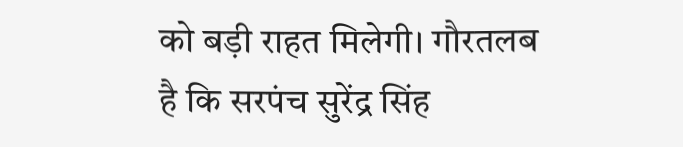को बड़ी राहत मिलेगी। गौरतलब है कि सरपंच सुरेंद्र सिंह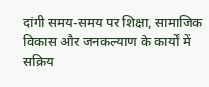दांगी समय-समय पर शिक्षा, सामाजिक विकास और जनकल्याण के कार्यों में सक्रिय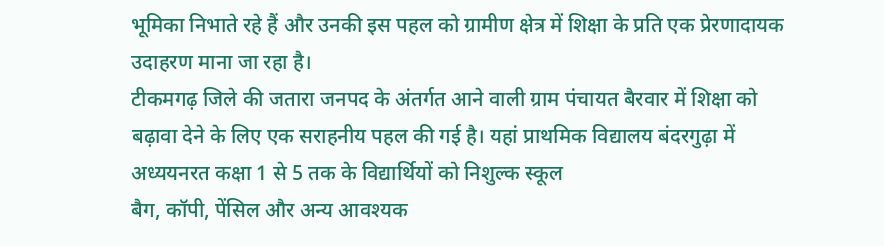भूमिका निभाते रहे हैं और उनकी इस पहल को ग्रामीण क्षेत्र में शिक्षा के प्रति एक प्रेरणादायक उदाहरण माना जा रहा है।
टीकमगढ़ जिले की जतारा जनपद के अंतर्गत आने वाली ग्राम पंचायत बैरवार में शिक्षा को बढ़ावा देने के लिए एक सराहनीय पहल की गई है। यहां प्राथमिक विद्यालय बंदरगुढ़ा में अध्ययनरत कक्षा 1 से 5 तक के विद्यार्थियों को निशुल्क स्कूल
बैग, कॉपी, पेंसिल और अन्य आवश्यक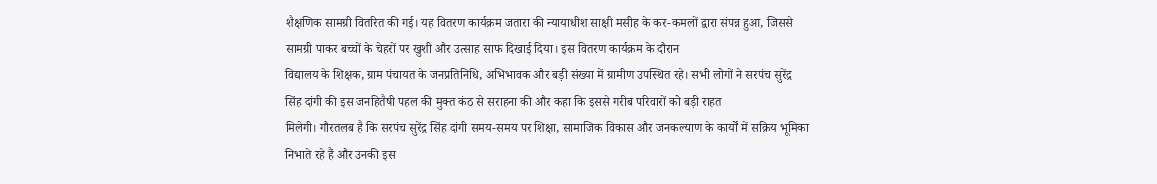शैक्षणिक सामग्री वितरित की गई। यह वितरण कार्यक्रम जतारा की न्यायाधीश साक्षी मसीह के कर-कमलों द्वारा संपन्न हुआ, जिससे सामग्री पाकर बच्चों के चेहरों पर खुशी और उत्साह साफ दिखाई दिया। इस वितरण कार्यक्रम के दौरान
विद्यालय के शिक्षक, ग्राम पंचायत के जनप्रतिनिधि, अभिभावक और बड़ी संख्या में ग्रामीण उपस्थित रहे। सभी लोगों ने सरपंच सुरेंद्र सिंह दांगी की इस जनहितैषी पहल की मुक्त कंठ से सराहना की और कहा कि इससे गरीब परिवारों को बड़ी राहत
मिलेगी। गौरतलब है कि सरपंच सुरेंद्र सिंह दांगी समय-समय पर शिक्षा, सामाजिक विकास और जनकल्याण के कार्यों में सक्रिय भूमिका निभाते रहे हैं और उनकी इस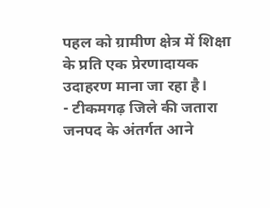पहल को ग्रामीण क्षेत्र में शिक्षा के प्रति एक प्रेरणादायक उदाहरण माना जा रहा है।
- टीकमगढ़ जिले की जतारा जनपद के अंतर्गत आने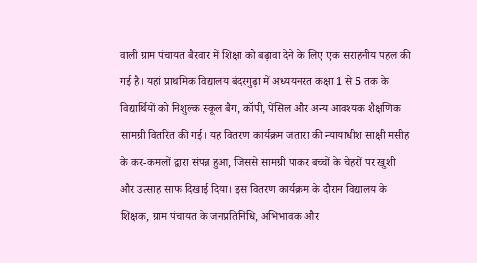वाली ग्राम पंचायत बैरवार में शिक्षा को बढ़ावा देने के लिए एक सराहनीय पहल की गई है। यहां प्राथमिक विद्यालय बंदरगुढ़ा में अध्ययनरत कक्षा 1 से 5 तक के विद्यार्थियों को निशुल्क स्कूल बैग, कॉपी, पेंसिल और अन्य आवश्यक शैक्षणिक सामग्री वितरित की गई। यह वितरण कार्यक्रम जतारा की न्यायाधीश साक्षी मसीह के कर-कमलों द्वारा संपन्न हुआ, जिससे सामग्री पाकर बच्चों के चेहरों पर खुशी और उत्साह साफ दिखाई दिया। इस वितरण कार्यक्रम के दौरान विद्यालय के शिक्षक, ग्राम पंचायत के जनप्रतिनिधि, अभिभावक और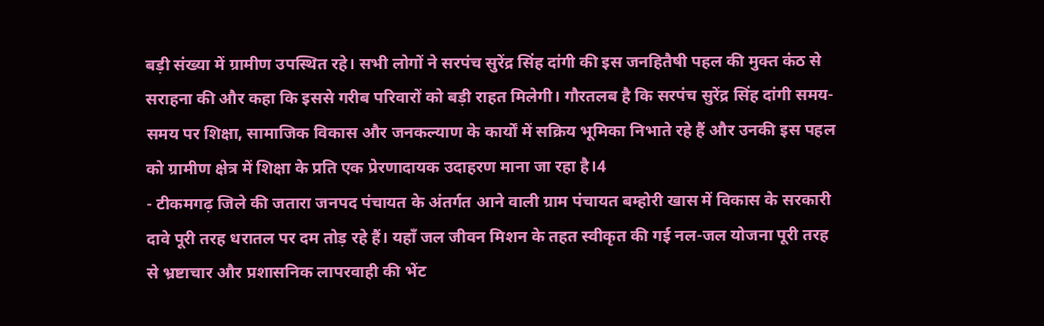बड़ी संख्या में ग्रामीण उपस्थित रहे। सभी लोगों ने सरपंच सुरेंद्र सिंह दांगी की इस जनहितैषी पहल की मुक्त कंठ से सराहना की और कहा कि इससे गरीब परिवारों को बड़ी राहत मिलेगी। गौरतलब है कि सरपंच सुरेंद्र सिंह दांगी समय-समय पर शिक्षा, सामाजिक विकास और जनकल्याण के कार्यों में सक्रिय भूमिका निभाते रहे हैं और उनकी इस पहल को ग्रामीण क्षेत्र में शिक्षा के प्रति एक प्रेरणादायक उदाहरण माना जा रहा है।4
- टीकमगढ़ जिले की जतारा जनपद पंचायत के अंतर्गत आने वाली ग्राम पंचायत बम्होरी खास में विकास के सरकारी दावे पूरी तरह धरातल पर दम तोड़ रहे हैं। यहाँ जल जीवन मिशन के तहत स्वीकृत की गई नल-जल योजना पूरी तरह से भ्रष्टाचार और प्रशासनिक लापरवाही की भेंट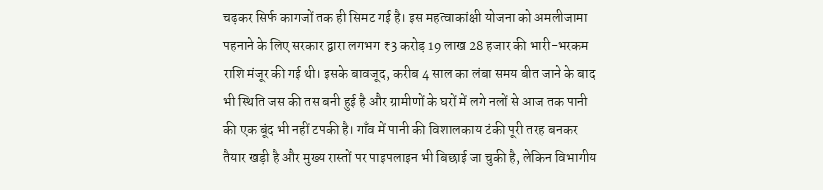चढ़कर सिर्फ कागजों तक ही सिमट गई है। इस महत्वाकांक्षी योजना को अमलीजामा पहनाने के लिए सरकार द्वारा लगभग ₹3 करोड़ 19 लाख 28 हजार की भारी-भरकम राशि मंजूर की गई थी। इसके बावजूद, करीब 4 साल का लंबा समय बीत जाने के बाद भी स्थिति जस की तस बनी हुई है और ग्रामीणों के घरों में लगे नलों से आज तक पानी की एक बूंद भी नहीं टपकी है। गाँव में पानी की विशालकाय टंकी पूरी तरह बनकर तैयार खड़ी है और मुख्य रास्तों पर पाइपलाइन भी बिछाई जा चुकी है, लेकिन विभागीय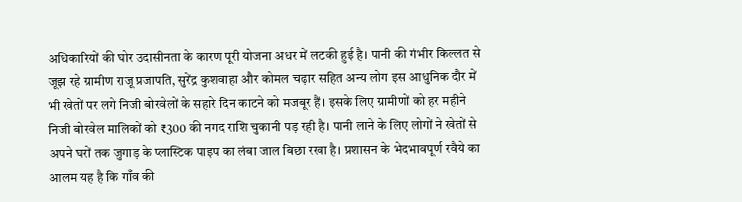अधिकारियों की घोर उदासीनता के कारण पूरी योजना अधर में लटकी हुई है। पानी की गंभीर किल्लत से जूझ रहे ग्रामीण राजू प्रजापति, सुरेंद्र कुशवाहा और कोमल चढ़ार सहित अन्य लोग इस आधुनिक दौर में भी खेतों पर लगे निजी बोरवेलों के सहारे दिन काटने को मजबूर हैं। इसके लिए ग्रामीणों को हर महीने निजी बोरवेल मालिकों को ₹300 की नगद राशि चुकानी पड़ रही है। पानी लाने के लिए लोगों ने खेतों से अपने घरों तक जुगाड़ के प्लास्टिक पाइप का लंबा जाल बिछा रखा है। प्रशासन के भेदभावपूर्ण रवैये का आलम यह है कि गाँव की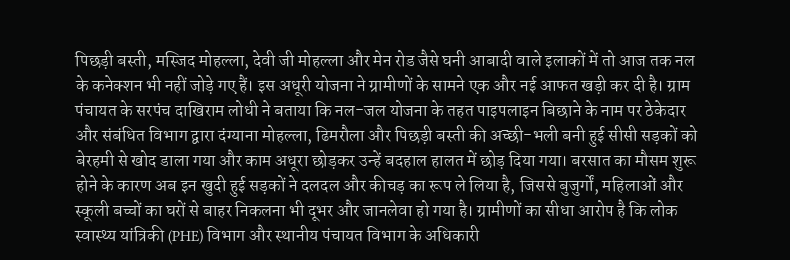पिछड़ी बस्ती, मस्जिद मोहल्ला, देवी जी मोहल्ला और मेन रोड जैसे घनी आबादी वाले इलाकों में तो आज तक नल के कनेक्शन भी नहीं जोड़े गए हैं। इस अधूरी योजना ने ग्रामीणों के सामने एक और नई आफत खड़ी कर दी है। ग्राम पंचायत के सरपंच दाखिराम लोधी ने बताया कि नल-जल योजना के तहत पाइपलाइन बिछाने के नाम पर ठेकेदार और संबंधित विभाग द्वारा दंग्याना मोहल्ला, ढिमरौला और पिछड़ी बस्ती की अच्छी-भली बनी हुई सीसी सड़कों को बेरहमी से खोद डाला गया और काम अधूरा छोड़कर उन्हें बदहाल हालत में छोड़ दिया गया। बरसात का मौसम शुरू होने के कारण अब इन खुदी हुई सड़कों ने दलदल और कीचड़ का रूप ले लिया है, जिससे बुजुर्गों, महिलाओं और स्कूली बच्चों का घरों से बाहर निकलना भी दूभर और जानलेवा हो गया है। ग्रामीणों का सीधा आरोप है कि लोक स्वास्थ्य यांत्रिकी (PHE) विभाग और स्थानीय पंचायत विभाग के अधिकारी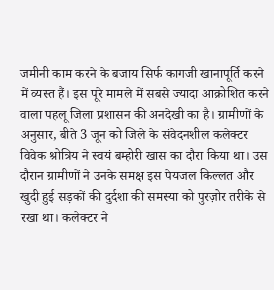जमीनी काम करने के बजाय सिर्फ कागजी खानापूर्ति करने में व्यस्त हैं। इस पूरे मामले में सबसे ज्यादा आक्रोशित करने वाला पहलू जिला प्रशासन की अनदेखी का है। ग्रामीणों के अनुसार, बीते 3 जून को जिले के संवेदनशील कलेक्टर विवेक श्रोत्रिय ने स्वयं बम्होरी खास का दौरा किया था। उस दौरान ग्रामीणों ने उनके समक्ष इस पेयजल किल्लत और खुदी हुई सड़कों की दुर्दशा की समस्या को पुरज़ोर तरीके से रखा था। कलेक्टर ने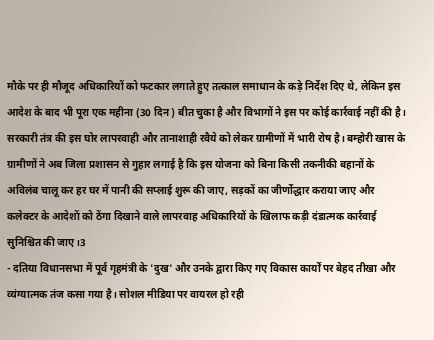मौके पर ही मौजूद अधिकारियों को फटकार लगाते हुए तत्काल समाधान के कड़े निर्देश दिए थे, लेकिन इस आदेश के बाद भी पूरा एक महीना (30 दिन) बीत चुका है और विभागों ने इस पर कोई कार्रवाई नहीं की है। सरकारी तंत्र की इस घोर लापरवाही और तानाशाही रवैये को लेकर ग्रामीणों में भारी रोष है। बम्होरी खास के ग्रामीणों ने अब जिला प्रशासन से गुहार लगाई है कि इस योजना को बिना किसी तकनीकी बहानों के अविलंब चालू कर हर घर में पानी की सप्लाई शुरू की जाए, सड़कों का जीर्णोद्धार कराया जाए और कलेक्टर के आदेशों को ठेंगा दिखाने वाले लापरवाह अधिकारियों के खिलाफ कड़ी दंडात्मक कार्रवाई सुनिश्चित की जाए।3
- दतिया विधानसभा में पूर्व गृहमंत्री के 'दुख' और उनके द्वारा किए गए विकास कार्यों पर बेहद तीखा और व्यंग्यात्मक तंज कसा गया है। सोशल मीडिया पर वायरल हो रही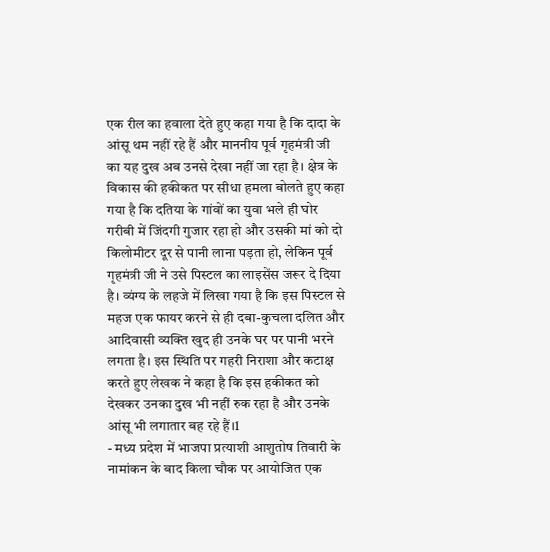एक रील का हवाला देते हुए कहा गया है कि दादा के आंसू थम नहीं रहे हैं और माननीय पूर्व गृहमंत्री जी का यह दुख अब उनसे देखा नहीं जा रहा है। क्षेत्र के विकास की हकीकत पर सीधा हमला बोलते हुए कहा गया है कि दतिया के गांवों का युवा भले ही घोर गरीबी में जिंदगी गुजार रहा हो और उसकी मां को दो किलोमीटर दूर से पानी लाना पड़ता हो, लेकिन पूर्व गृहमंत्री जी ने उसे पिस्टल का लाइसेंस जरूर दे दिया है। व्यंग्य के लहजे में लिखा गया है कि इस पिस्टल से महज एक फायर करने से ही दबा-कुचला दलित और आदिवासी व्यक्ति खुद ही उनके घर पर पानी भरने लगता है। इस स्थिति पर गहरी निराशा और कटाक्ष करते हुए लेखक ने कहा है कि इस हकीकत को देखकर उनका दुख भी नहीं रुक रहा है और उनके आंसू भी लगातार बह रहे हैं।1
- मध्य प्रदेश में भाजपा प्रत्याशी आशुतोष तिवारी के नामांकन के बाद किला चौक पर आयोजित एक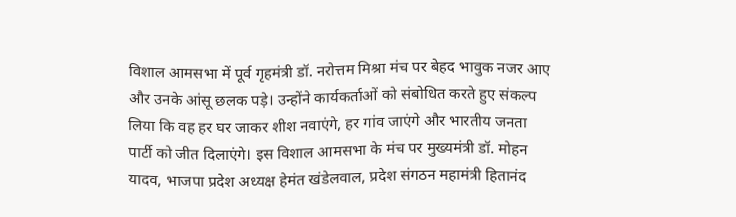विशाल आमसभा में पूर्व गृहमंत्री डॉ. नरोत्तम मिश्रा मंच पर बेहद भावुक नजर आए और उनके आंसू छलक पड़े। उन्होंने कार्यकर्ताओं को संबोधित करते हुए संकल्प लिया कि वह हर घर जाकर शीश नवाएंगे, हर गांव जाएंगे और भारतीय जनता पार्टी को जीत दिलाएंगे। इस विशाल आमसभा के मंच पर मुख्यमंत्री डॉ. मोहन यादव, भाजपा प्रदेश अध्यक्ष हेमंत खंडेलवाल, प्रदेश संगठन महामंत्री हितानंद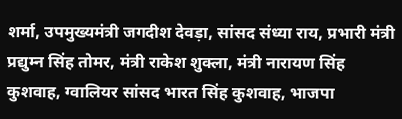शर्मा, उपमुख्यमंत्री जगदीश देवड़ा, सांसद संध्या राय, प्रभारी मंत्री प्रद्युम्न सिंह तोमर, मंत्री राकेश शुक्ला, मंत्री नारायण सिंह कुशवाह, ग्वालियर सांसद भारत सिंह कुशवाह, भाजपा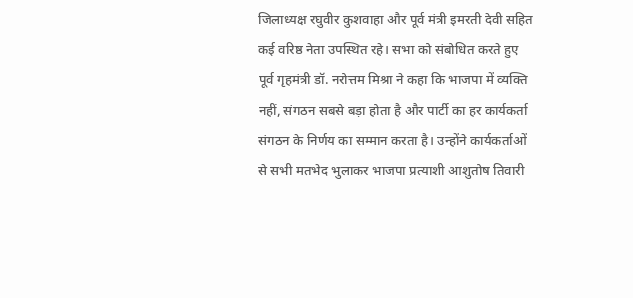जिलाध्यक्ष रघुवीर कुशवाहा और पूर्व मंत्री इमरती देवी सहित कई वरिष्ठ नेता उपस्थित रहे। सभा को संबोधित करते हुए पूर्व गृहमंत्री डॉ. नरोत्तम मिश्रा ने कहा कि भाजपा में व्यक्ति नहीं, संगठन सबसे बड़ा होता है और पार्टी का हर कार्यकर्ता संगठन के निर्णय का सम्मान करता है। उन्होंने कार्यकर्ताओं से सभी मतभेद भुलाकर भाजपा प्रत्याशी आशुतोष तिवारी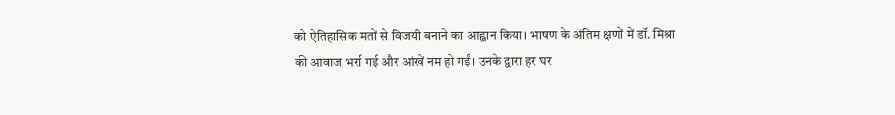को ऐतिहासिक मतों से विजयी बनाने का आह्वान किया। भाषण के अंतिम क्षणों में डॉ. मिश्रा की आवाज भर्रा गई और आंखें नम हो गईं। उनके द्वारा हर घर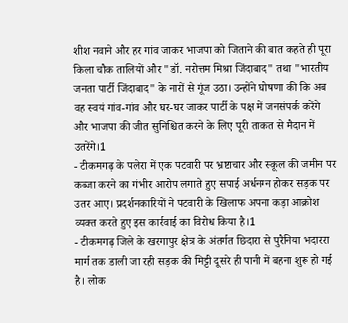शीश नवाने और हर गांव जाकर भाजपा को जिताने की बात कहते ही पूरा किला चौक तालियों और "डॉ. नरोत्तम मिश्रा जिंदाबाद" तथा "भारतीय जनता पार्टी जिंदाबाद" के नारों से गूंज उठा। उन्होंने घोषणा की कि अब वह स्वयं गांव-गांव और घर-घर जाकर पार्टी के पक्ष में जनसंपर्क करेंगे और भाजपा की जीत सुनिश्चित करने के लिए पूरी ताकत से मैदान में उतरेंगे।1
- टीकमगढ़ के पलेरा में एक पटवारी पर भ्रष्टाचार और स्कूल की जमीन पर कब्जा करने का गंभीर आरोप लगाते हुए सपाई अर्धनग्न होकर सड़क पर उतर आए। प्रदर्शनकारियों ने पटवारी के खिलाफ अपना कड़ा आक्रोश व्यक्त करते हुए इस कार्रवाई का विरोध किया है।1
- टीकमगढ़ जिले के खरगापुर क्षेत्र के अंतर्गत छिदारा से पुरैनिया भदाररा मार्ग तक डाली जा रही सड़क की मिट्टी दूसरे ही पानी में बहना शुरू हो गई है। लोक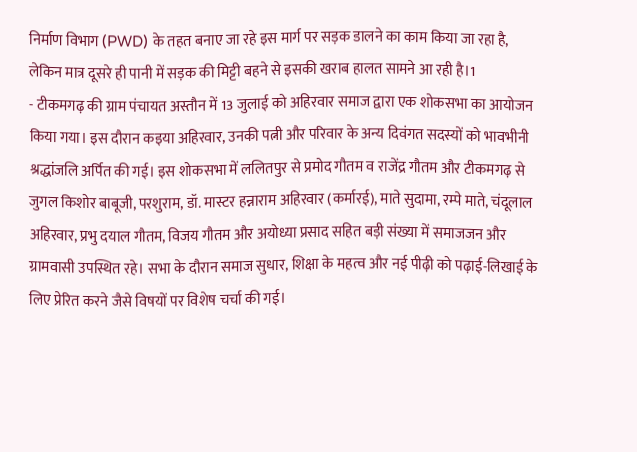निर्माण विभाग (PWD) के तहत बनाए जा रहे इस मार्ग पर सड़क डालने का काम किया जा रहा है, लेकिन मात्र दूसरे ही पानी में सड़क की मिट्टी बहने से इसकी खराब हालत सामने आ रही है।1
- टीकमगढ़ की ग्राम पंचायत अस्तौन में 13 जुलाई को अहिरवार समाज द्वारा एक शोकसभा का आयोजन किया गया। इस दौरान कइया अहिरवार, उनकी पत्नी और परिवार के अन्य दिवंगत सदस्यों को भावभीनी श्रद्धांजलि अर्पित की गई। इस शोकसभा में ललितपुर से प्रमोद गौतम व राजेंद्र गौतम और टीकमगढ़ से जुगल किशोर बाबूजी, परशुराम, डॉ. मास्टर हन्नाराम अहिरवार (कर्मारई), माते सुदामा, रम्पे माते, चंदूलाल अहिरवार, प्रभु दयाल गौतम, विजय गौतम और अयोध्या प्रसाद सहित बड़ी संख्या में समाजजन और ग्रामवासी उपस्थित रहे। सभा के दौरान समाज सुधार, शिक्षा के महत्व और नई पीढ़ी को पढ़ाई-लिखाई के लिए प्रेरित करने जैसे विषयों पर विशेष चर्चा की गई।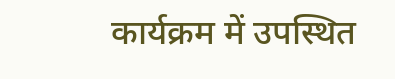कार्यक्रम में उपस्थित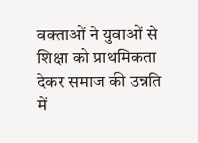वक्ताओं ने युवाओं से शिक्षा को प्राथमिकता देकर समाज की उन्नति में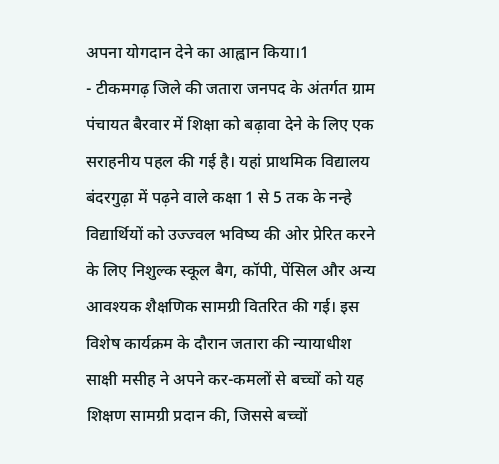अपना योगदान देने का आह्वान किया।1
- टीकमगढ़ जिले की जतारा जनपद के अंतर्गत ग्राम पंचायत बैरवार में शिक्षा को बढ़ावा देने के लिए एक सराहनीय पहल की गई है। यहां प्राथमिक विद्यालय बंदरगुढ़ा में पढ़ने वाले कक्षा 1 से 5 तक के नन्हे विद्यार्थियों को उज्ज्वल भविष्य की ओर प्रेरित करने के लिए निशुल्क स्कूल बैग, कॉपी, पेंसिल और अन्य आवश्यक शैक्षणिक सामग्री वितरित की गई। इस विशेष कार्यक्रम के दौरान जतारा की न्यायाधीश साक्षी मसीह ने अपने कर-कमलों से बच्चों को यह शिक्षण सामग्री प्रदान की, जिससे बच्चों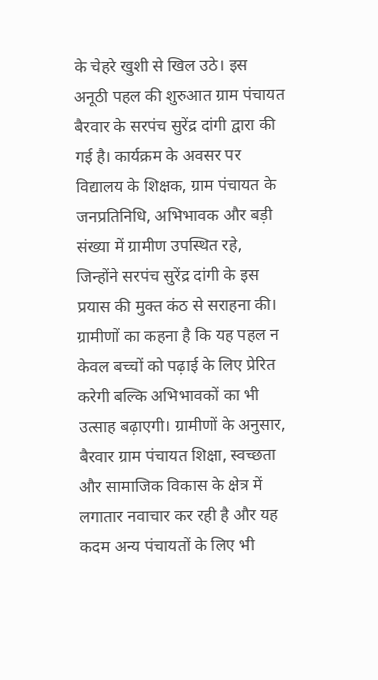के चेहरे खुशी से खिल उठे। इस अनूठी पहल की शुरुआत ग्राम पंचायत बैरवार के सरपंच सुरेंद्र दांगी द्वारा की गई है। कार्यक्रम के अवसर पर विद्यालय के शिक्षक, ग्राम पंचायत के जनप्रतिनिधि, अभिभावक और बड़ी संख्या में ग्रामीण उपस्थित रहे, जिन्होंने सरपंच सुरेंद्र दांगी के इस प्रयास की मुक्त कंठ से सराहना की। ग्रामीणों का कहना है कि यह पहल न केवल बच्चों को पढ़ाई के लिए प्रेरित करेगी बल्कि अभिभावकों का भी उत्साह बढ़ाएगी। ग्रामीणों के अनुसार, बैरवार ग्राम पंचायत शिक्षा, स्वच्छता और सामाजिक विकास के क्षेत्र में लगातार नवाचार कर रही है और यह कदम अन्य पंचायतों के लिए भी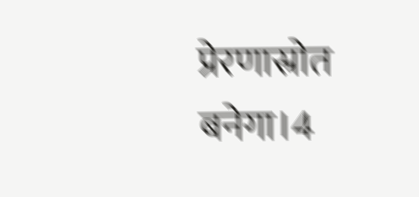प्रेरणास्रोत बनेगा।4